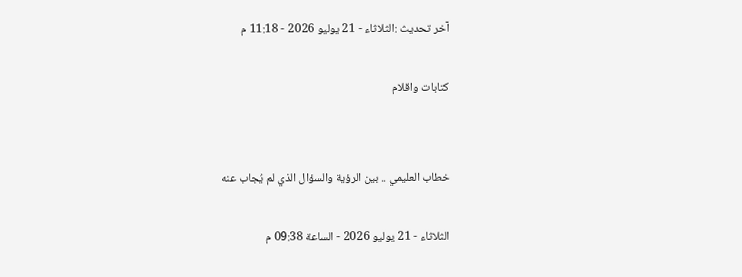آخر تحديث :الثلاثاء - 21 يوليو 2026 - 11:18 م

كتابات واقلام


خطاب العليمي .. بين الرؤية والسؤال الذي لم يُجاب عنه

الثلاثاء - 21 يوليو 2026 - الساعة 09:38 م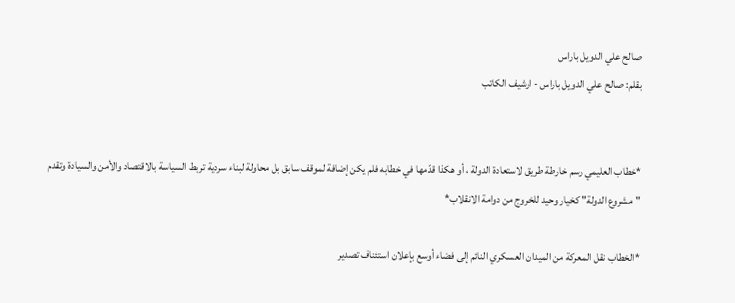صالح علي الدويل باراس
بقلم: صالح علي الدويل باراس - ارشيف الكاتب


*خطاب العليمي رسم خارطة طريق لاستعادة الدولة ، أو هكذا قدّمها في خطابه فلم يكن إضافة لموقف سابق بل محاولة لبناء سردية تربط السياسة بالاقتصاد والأمن والسيادة وتقدم "مشروع الدولة" كخيار وحيد للخروج من دوامة الانقلاب*

*الخطاب نقل المعركة من الميدان العسكري النائم إلى فضاء أوسع بإعلان استئناف تصدير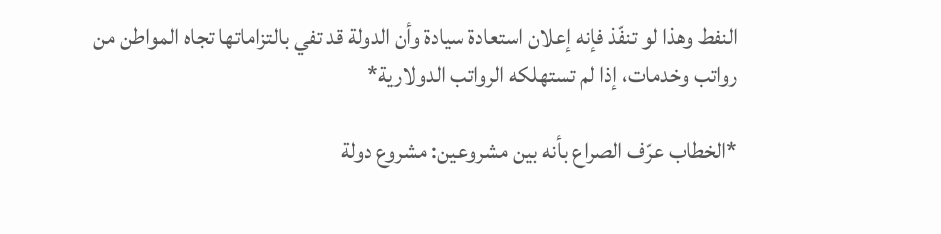النفط وهذا لو تنفّذ فإنه إعلان استعادة سيادة وأن الدولة قد تفي بالتزاماتها تجاه المواطن من رواتب وخدمات، إذا لم تستهلكه الرواتب الدولارية*

*الخطاب عرّف الصراع بأنه بين مشروعين: مشروع دولة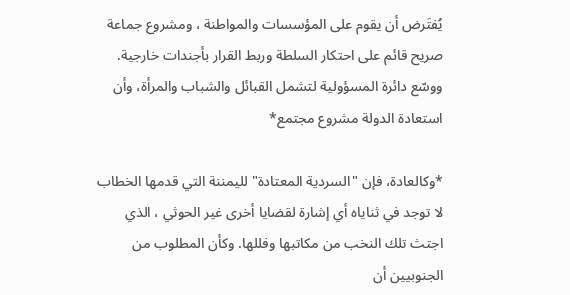يُفتَرض أن يقوم على المؤسسات والمواطنة ، ومشروع جماعة صريح قائم على احتكار السلطة وربط القرار بأجندات خارجية. ووسّع دائرة المسؤولية لتشمل القبائل والشباب والمرأة، وأن استعادة الدولة مشروع مجتمع*

*وكالعادة، فإن "السردية المعتادة" لليمننة التي قدمها الخطاب لا توجد في ثناياه أي إشارة لقضايا أخرى غير الحوثي ، الذي اجتث تلك النخب من مكاتبها وفللها. وكأن المطلوب من الجنوبيين أن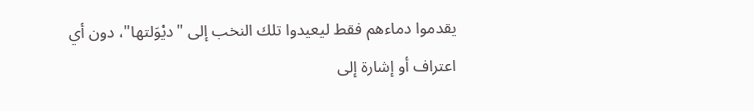يقدموا دماءهم فقط ليعيدوا تلك النخب إلى "ديْوَلتها"، دون أي اعتراف أو إشارة إلى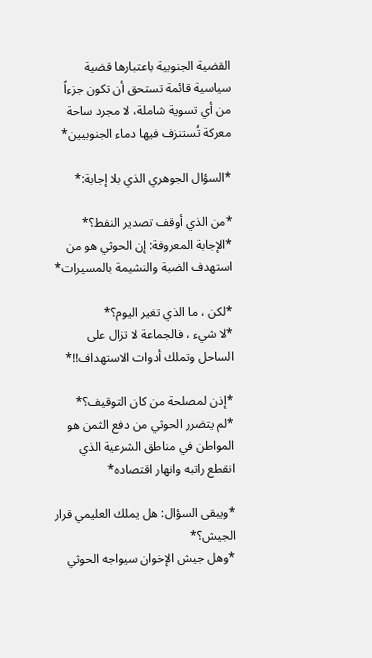القضية الجنوبية باعتبارها قضية سياسية قائمة تستحق أن تكون جزءاً من أي تسوية شاملة، لا مجرد ساحة معركة تُستنزف فيها دماء الجنوبيين*

*السؤال الجوهري الذي بلا إجابة:*

*من الذي أوقف تصدير النفط؟*
*الإجابة المعروفة: إن الحوثي هو من استهدف الضبة والنشيمة بالمسيرات*

*لكن ، ما الذي تغير اليوم؟*
*لا شيء ، فالجماعة لا تزال على الساحل وتملك أدوات الاستهداف!!*

*إذن لمصلحة من كان التوقيف؟*
*لم يتضرر الحوثي من دفع الثمن هو المواطن في مناطق الشرعية الذي انقطع راتبه وانهار اقتصاده*

*ويبقى السؤال: هل يملك العليمي قرار الجيش؟*
*وهل جيش الإخوان سيواجه الحوثي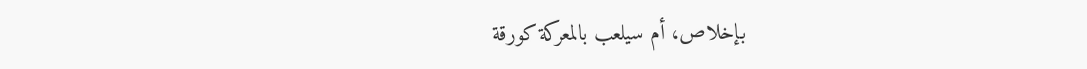بإخلاص، أم سيلعب بالمعركة كورقة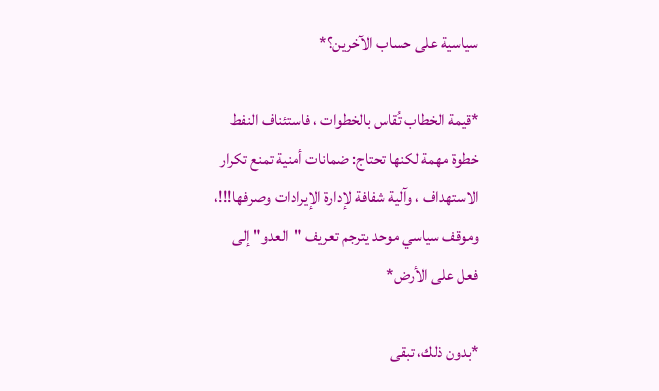سياسية على حساب الآخرين؟*

*قيمة الخطاب تُقاس بالخطوات ، فاستئناف النفط خطوة مهمة لكنها تحتاج: ضمانات أمنية تمنع تكرار الاستهداف ، وآلية شفافة لإدارة الإيرادات وصرفها!!!، وموقف سياسي موحد يترجم تعريف "العدو" إلى فعل على الأرض*

*بدون ذلك، تبقى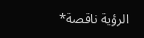الرؤية ناقصة*